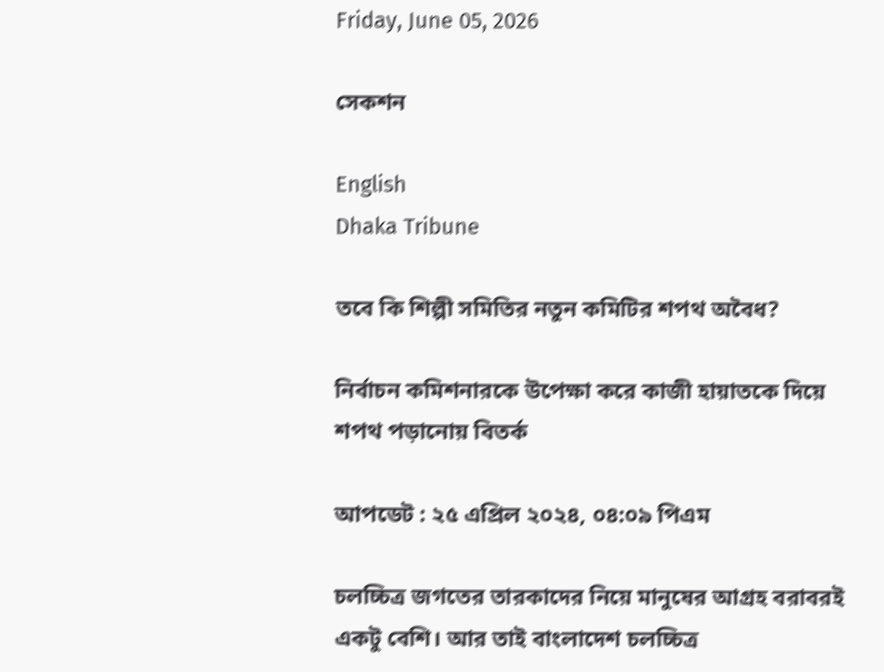Friday, June 05, 2026

সেকশন

English
Dhaka Tribune

তবে কি শিল্পী সমিতির নতুন কমিটির শপথ অবৈধ?

নির্বাচন কমিশনারকে উপেক্ষা করে কাজী হায়াতকে দিয়ে শপথ পড়ানোয় বিতর্ক

আপডেট : ২৫ এপ্রিল ২০২৪, ০৪:০৯ পিএম

চলচ্চিত্র জগতের তারকাদের নিয়ে মানুষের আগ্রহ বরাবরই একটু বেশি। আর তাই বাংলাদেশ চলচ্চিত্র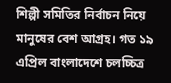শিল্পী সমিতির নির্বাচন নিয়ে মানুষের বেশ আগ্রহ। গত ১৯ এপ্রিল বাংলাদেশে চলচ্চিত্র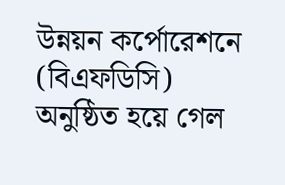উন্নয়ন কর্পোরেশনে (বিএফডিসি) অনুষ্ঠিত হয়ে গেল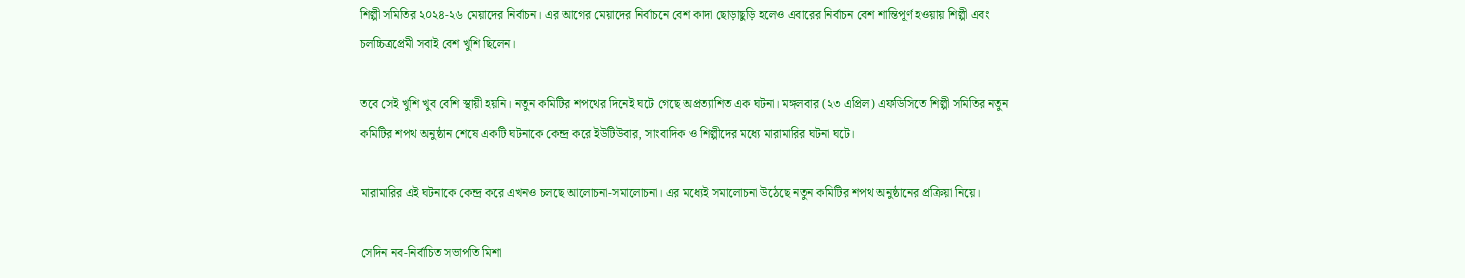শিল্পী সমিতির ২০২৪-২৬ মেয়াদের নির্বাচন। এর আগের মেয়াদের নির্বাচনে বেশ কাদা ছোড়াছুড়ি হলেও এবারের নির্বাচন বেশ শান্তিপূর্ণ হওয়ায় শিল্পী এবং চলচ্চিত্রপ্রেমী সবাই বেশ খুশি ছিলেন।

তবে সেই খুশি খুব বেশি স্থায়ী হয়নি। নতুন কমিটির শপথের দিনেই ঘটে গেছে অপ্রত্যাশিত এক ঘটনা। মঙ্গলবার (২৩ এপ্রিল) এফডিসিতে শিল্পী সমিতির নতুন কমিটির শপথ অনুষ্ঠান শেষে একটি ঘটনাকে কেন্দ্র করে ইউটিউবার, সাংবাদিক ও শিল্পীদের মধ্যে মারামারির ঘটনা ঘটে।

মারামারির এই ঘটনাকে কেন্দ্র করে এখনও চলছে আলোচনা-সমালোচনা। এর মধ্যেই সমালোচনা উঠেছে নতুন কমিটির শপথ অনুষ্ঠানের প্রক্রিয়া নিয়ে।

সেদিন নব-নির্বাচিত সভাপতি মিশা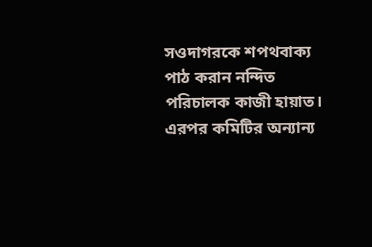সওদাগরকে শপথবাক্য পাঠ করান নন্দিত পরিচালক কাজী হায়াত। এরপর কমিটির অন্যান্য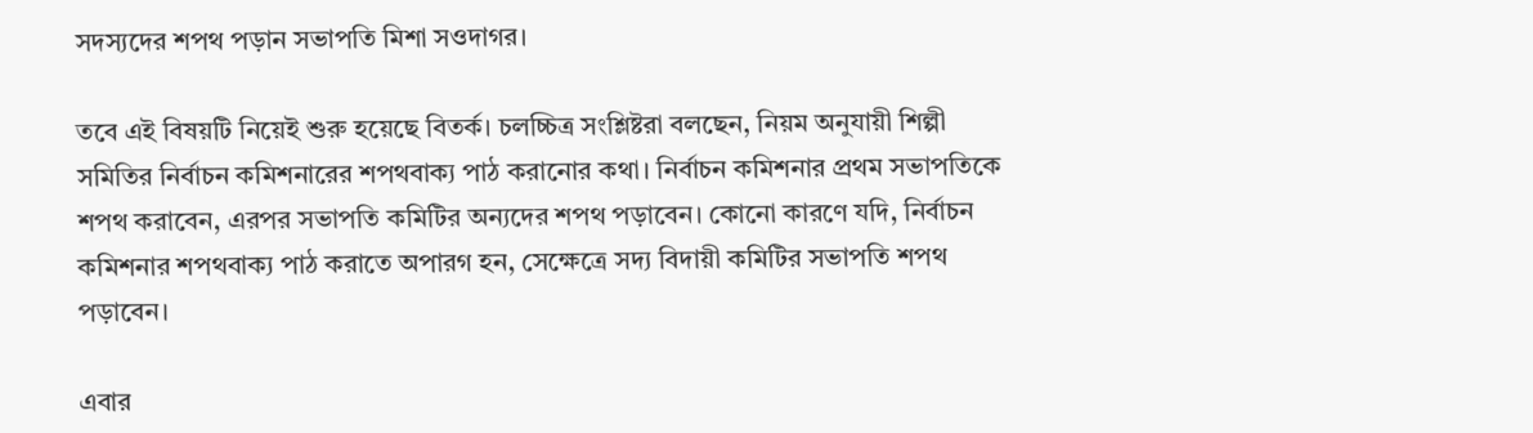সদস্যদের শপথ পড়ান সভাপতি মিশা সওদাগর।

তবে এই বিষয়টি নিয়েই শুরু হয়েছে বিতর্ক। চলচ্চিত্র সংশ্লিষ্টরা বলছেন, নিয়ম অনুযায়ী শিল্পী সমিতির নির্বাচন কমিশনারের শপথবাক্য পাঠ করানোর কথা। নির্বাচন কমিশনার প্রথম সভাপতিকে শপথ করাবেন, এরপর সভাপতি কমিটির অন্যদের শপথ পড়াবেন। কোনো কারণে যদি, নির্বাচন কমিশনার শপথবাক্য পাঠ করাতে অপারগ হন, সেক্ষেত্রে সদ্য বিদায়ী কমিটির সভাপতি শপথ পড়াবেন।

এবার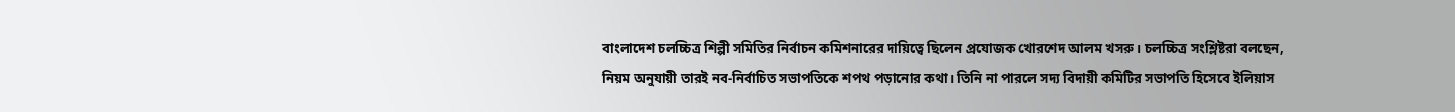বাংলাদেশ চলচ্চিত্র শিল্পী সমিতির নির্বাচন কমিশনারের দায়িত্বে ছিলেন প্রযোজক খোরশেদ আলম খসরু। চলচ্চিত্র সংশ্লিষ্টরা বলছেন, নিয়ম অনুযায়ী তারই নব-নির্বাচিত সভাপতিকে শপথ পড়ানোর কথা। তিনি না পারলে সদ্য বিদায়ী কমিটির সভাপতি হিসেবে ইলিয়াস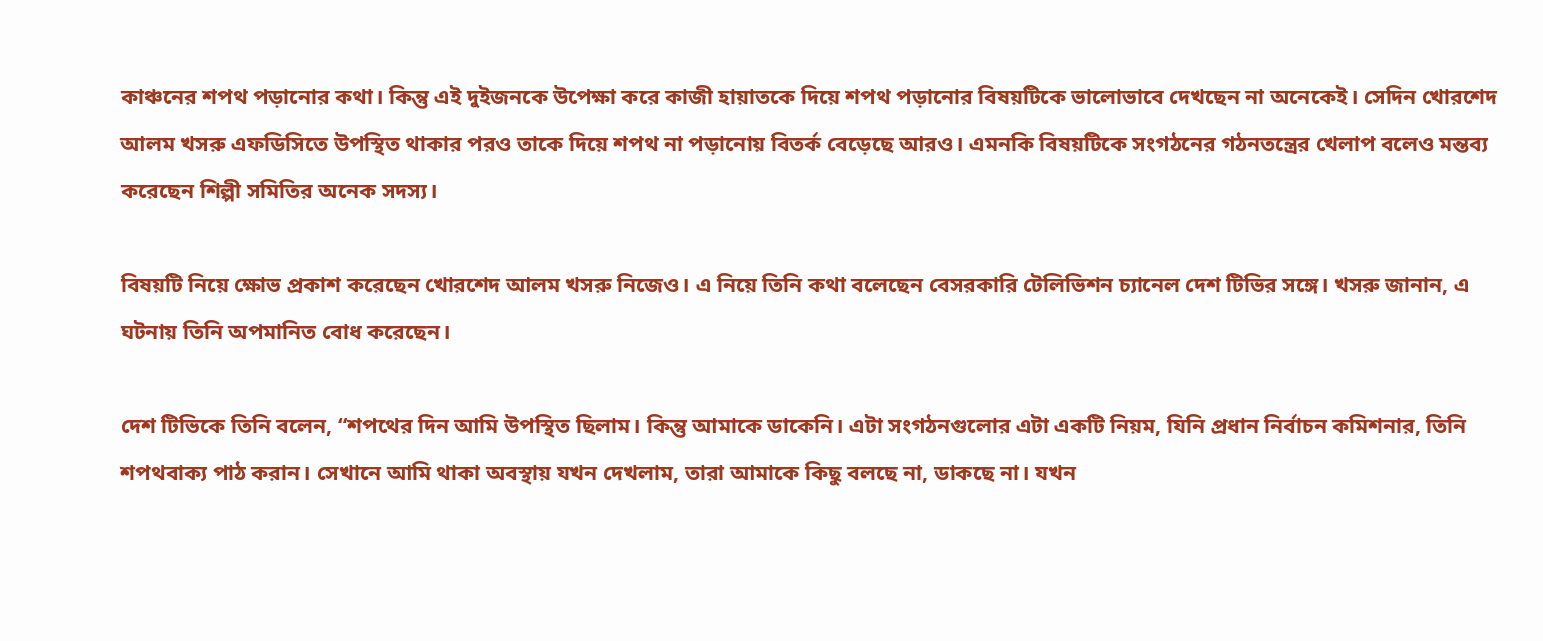কাঞ্চনের শপথ পড়ানোর কথা। কিন্তু এই দুইজনকে উপেক্ষা করে কাজী হায়াতকে দিয়ে শপথ পড়ানোর বিষয়টিকে ভালোভাবে দেখছেন না অনেকেই। সেদিন খোরশেদ আলম খসরু এফডিসিতে উপস্থিত থাকার পরও তাকে দিয়ে শপথ না পড়ানোয় বিতর্ক বেড়েছে আরও। এমনকি বিষয়টিকে সংগঠনের গঠনতন্ত্রের খেলাপ বলেও মন্তব্য করেছেন শিল্পী সমিতির অনেক সদস্য।

বিষয়টি নিয়ে ক্ষোভ প্রকাশ করেছেন খোরশেদ আলম খসরু নিজেও। এ নিয়ে তিনি কথা বলেছেন বেসরকারি টেলিভিশন চ্যানেল দেশ টিভির সঙ্গে। খসরু জানান, এ ঘটনায় তিনি অপমানিত বোধ করেছেন।

দেশ টিভিকে তিনি বলেন, “শপথের দিন আমি উপস্থিত ছিলাম। কিন্তু আমাকে ডাকেনি। এটা সংগঠনগুলোর এটা একটি নিয়ম, যিনি প্রধান নির্বাচন কমিশনার, তিনি শপথবাক্য পাঠ করান। সেখানে আমি থাকা অবস্থায় যখন দেখলাম, তারা আমাকে কিছু বলছে না, ডাকছে না। যখন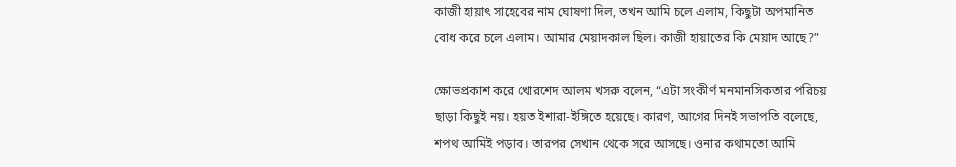কাজী হায়াৎ সাহেবের নাম ঘোষণা দিল, তখন আমি চলে এলাম, কিছুটা অপমানিত বোধ করে চলে এলাম। আমার মেয়াদকাল ছিল। কাজী হায়াতের কি মেয়াদ আছে?”

ক্ষোভপ্রকাশ করে খোরশেদ আলম খসরু বলেন, “এটা সংকীর্ণ মনমানসিকতার পরিচয় ছাড়া কিছুই নয়। হয়ত ইশারা-ইঙ্গিতে হয়েছে। কারণ, আগের দিনই সভাপতি বলেছে, শপথ আমিই পড়াব। তারপর সেখান থেকে সরে আসছে। ওনার কথামতো আমি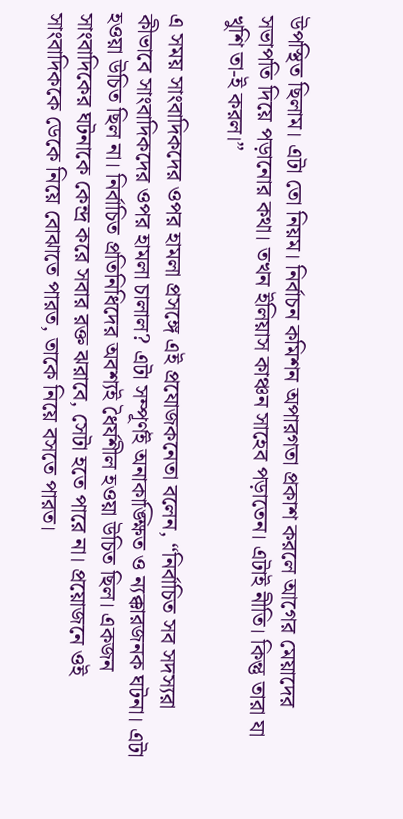উপস্থিত ছিলাম। এটা তো নিয়ম। নির্বাচন কমিশন অপারগতা প্রকাশ করলে আগের মেয়াদের সভাপতি দিয়ে পড়ানোর কথা। তখন ইলিয়াস কাঞ্চন সাহেব পড়াতেন। এটাই নীতি। কিন্তু তারা যা খুশি তা-ই করল।”

এ সময় সাংবাদিকদের ওপর হামলা প্রসঙ্গে এই প্রযোজকনেতা বলেন, “নির্বাচিত সব সদস্যরা কীভাবে সাংবাদিকদের ওপর হামলা চালাল? এটা সম্পূর্ণই অনাকাঙ্ক্ষিত ও ন্যক্কারজনক ঘটনা। এটা হওয়া উচিত ছিল না। নির্বাচিত প্রতিনিধিদের অবশ্যই ধৈর্যশীল হওয়া উচিত ছিল। একজন সাংবাদিকের ঘটনাকে কেন্দ্র করে সবার রক্ত ঝরাবে, সেটা হতে পারে না। প্রয়োজনে ওই সাংবাদিককে ডেকে নিয়ে বোঝাতে পারত, তাকে নিয়ে বসতে পারত।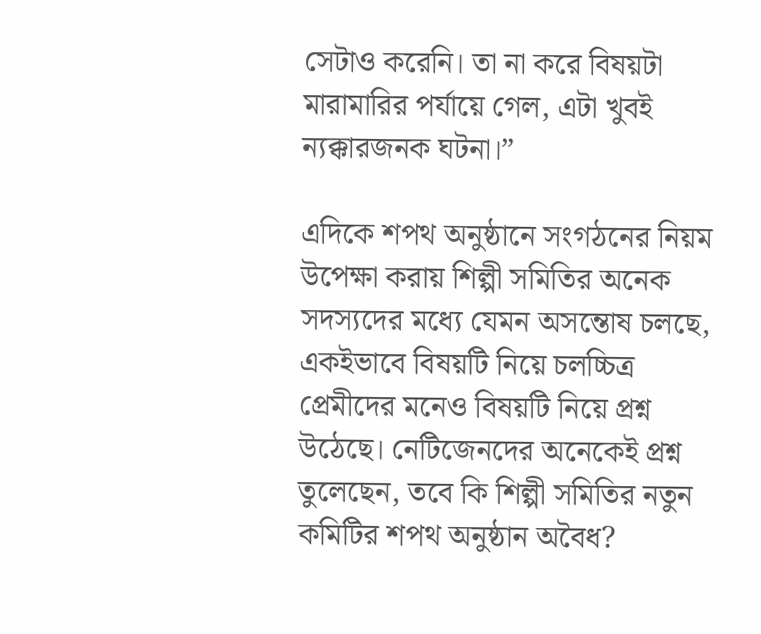সেটাও করেনি। তা না করে বিষয়টা মারামারির পর্যায়ে গেল, এটা খুবই ন্যক্কারজনক ঘটনা।”

এদিকে শপথ অনুষ্ঠানে সংগঠনের নিয়ম উপেক্ষা করায় শিল্পী সমিতির অনেক সদস্যদের মধ্যে যেমন অসন্তোষ চলছে, একইভাবে বিষয়টি নিয়ে চলচ্চিত্র প্রেমীদের মনেও বিষয়টি নিয়ে প্রশ্ন উঠেছে। নেটিজেনদের অনেকেই প্রশ্ন তুলেছেন, তবে কি শিল্পী সমিতির নতুন কমিটির শপথ অনুষ্ঠান অবৈধ?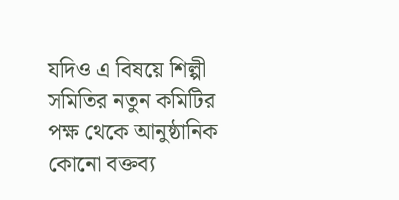যদিও এ বিষয়ে শিল্পী সমিতির নতুন কমিটির পক্ষ থেকে আনুষ্ঠানিক কোনো বক্তব্য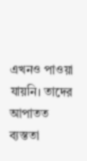এখনও পাওয়া যায়নি। তাদের আপাতত ব্যস্ততা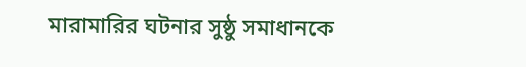মারামারির ঘটনার সুষ্ঠু সমাধানকে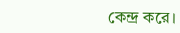কেন্দ্র করে।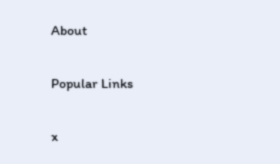About

Popular Links

x